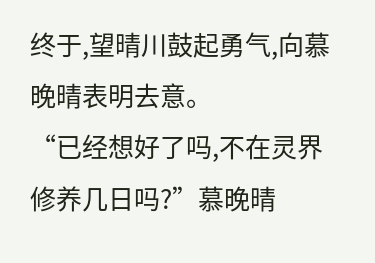终于,望晴川鼓起勇气,向慕晚晴表明去意。
“已经想好了吗,不在灵界修养几日吗?”慕晚晴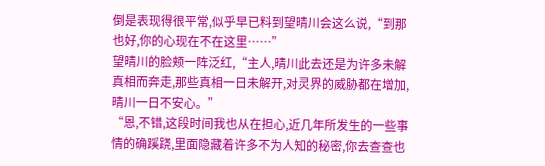倒是表现得很平常,似乎早已料到望晴川会这么说,“到那也好,你的心现在不在这里……”
望晴川的脸颊一阵泛红,“主人,晴川此去还是为许多未解真相而奔走,那些真相一日未解开,对灵界的威胁都在增加,晴川一日不安心。”
“恩,不错,这段时间我也从在担心,近几年所发生的一些事情的确蹊跷,里面隐藏着许多不为人知的秘密,你去查查也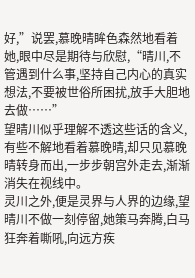好,”说罢,慕晚晴眸色森然地看着她,眼中尽是期待与欣慰,“晴川,不管遇到什么事,坚持自己内心的真实想法,不要被世俗所困扰,放手大胆地去做……”
望晴川似乎理解不透这些话的含义,有些不解地看着慕晚晴,却只见慕晚晴转身而出,一步步朝宫外走去,渐渐消失在视线中。
灵川之外,便是灵界与人界的边缘,望晴川不做一刻停留,她策马奔腾,白马狂奔着嘶吼,向远方疾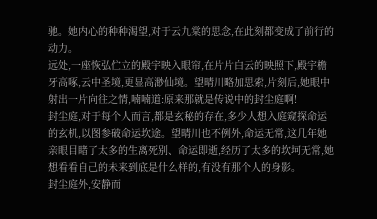驰。她内心的种种渴望,对于云九棠的思念,在此刻都变成了前行的动力。
远处,一座恢弘伫立的殿宇映入眼帘,在片片白云的映照下,殿宇檐牙高啄,云中圣境,更显高渺仙境。望晴川略加思索,片刻后,她眼中射出一片向往之情,喃喃道:原来那就是传说中的封尘庭啊!
封尘庭,对于每个人而言,都是玄秘的存在,多少人想入庭窥探命运的玄机,以图参破命运坎途。望晴川也不例外,命运无常,这几年她亲眼目睹了太多的生离死别、命运即逝,经历了太多的坎坷无常,她想看看自己的未来到底是什么样的,有没有那个人的身影。
封尘庭外,安静而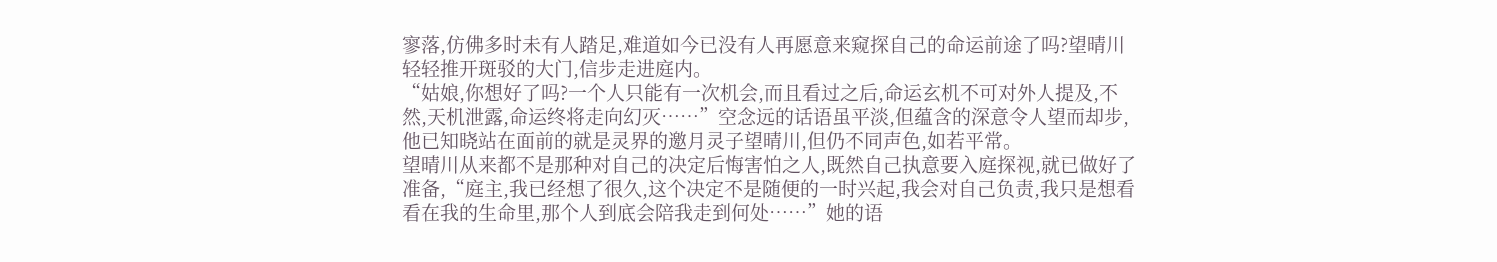寥落,仿佛多时未有人踏足,难道如今已没有人再愿意来窥探自己的命运前途了吗?望晴川轻轻推开斑驳的大门,信步走进庭内。
“姑娘,你想好了吗?一个人只能有一次机会,而且看过之后,命运玄机不可对外人提及,不然,天机泄露,命运终将走向幻灭……”空念远的话语虽平淡,但蕴含的深意令人望而却步,他已知晓站在面前的就是灵界的邀月灵子望晴川,但仍不同声色,如若平常。
望晴川从来都不是那种对自己的决定后悔害怕之人,既然自己执意要入庭探视,就已做好了准备,“庭主,我已经想了很久,这个决定不是随便的一时兴起,我会对自己负责,我只是想看看在我的生命里,那个人到底会陪我走到何处……”她的语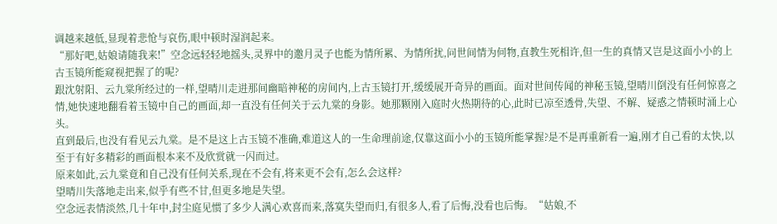调越来越低,显现着悲怆与哀伤,眼中顿时湿润起来。
“那好吧,姑娘请随我来!”空念远轻轻地摇头,灵界中的邀月灵子也能为情所累、为情所扰,问世间情为何物,直教生死相许,但一生的真情又岂是这面小小的上古玉镜所能窥视把握了的呢?
跟沈射阳、云九棠所经过的一样,望晴川走进那间幽暗神秘的房间内,上古玉镜打开,缓缓展开奇异的画面。面对世间传闻的神秘玉镜,望晴川倒没有任何惊喜之情,她快速地翻看着玉镜中自己的画面,却一直没有任何关于云九棠的身影。她那颗刚入庭时火热期待的心,此时已凉至透骨,失望、不解、疑惑之情顿时涌上心头。
直到最后,也没有看见云九棠。是不是这上古玉镜不准确,难道这人的一生命理前途,仅靠这面小小的玉镜所能掌握?是不是再重新看一遍,刚才自己看的太快,以至于有好多精彩的画面根本来不及欣赏就一闪而过。
原来如此,云九棠竟和自己没有任何关系,现在不会有,将来更不会有,怎么会这样?
望晴川失落地走出来,似乎有些不甘,但更多地是失望。
空念远表情淡然,几十年中,封尘庭见惯了多少人满心欢喜而来,落寞失望而归,有很多人,看了后悔,没看也后悔。“姑娘,不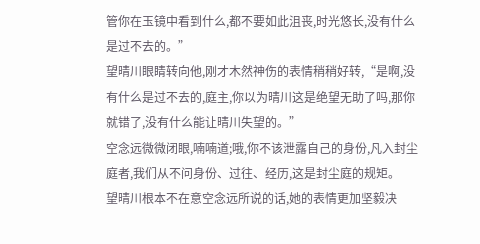管你在玉镜中看到什么,都不要如此沮丧,时光悠长,没有什么是过不去的。”
望晴川眼睛转向他,刚才木然神伤的表情稍稍好转,“是啊,没有什么是过不去的,庭主,你以为晴川这是绝望无助了吗,那你就错了,没有什么能让晴川失望的。”
空念远微微闭眼,喃喃道;哦,你不该泄露自己的身份,凡入封尘庭者,我们从不问身份、过往、经历,这是封尘庭的规矩。
望晴川根本不在意空念远所说的话,她的表情更加坚毅决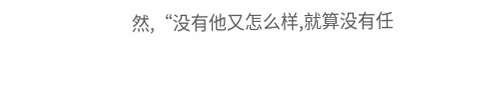然,“没有他又怎么样,就算没有任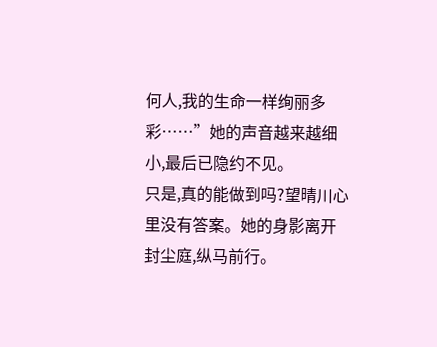何人,我的生命一样绚丽多彩……”她的声音越来越细小,最后已隐约不见。
只是,真的能做到吗?望晴川心里没有答案。她的身影离开封尘庭,纵马前行。